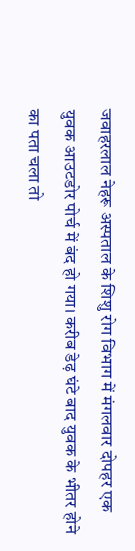जवाहरलाल नेहरू अस्पताल के शिशु रोग विभाग में मंगलवार दोपहर एक युवक आउटडोर पोर्च में बंद हो गया। करीब डेढ़ घंटे बाद युवक के भीतर होने का पता चला तो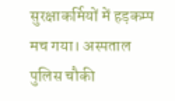सुरक्षाकर्मियों में हड़कम्प मच गया। अस्पताल पुलिस चौकी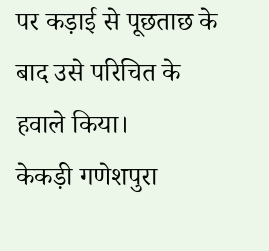पर कड़ाई से पूछताछ के बाद उसे परिचित के हवाले किया।
केकड़ी गणेशपुरा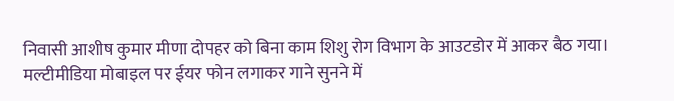निवासी आशीष कुमार मीणा दोपहर को बिना काम शिशु रोग विभाग के आउटडोर में आकर बैठ गया। मल्टीमीडिया मोबाइल पर ईयर फोन लगाकर गाने सुनने में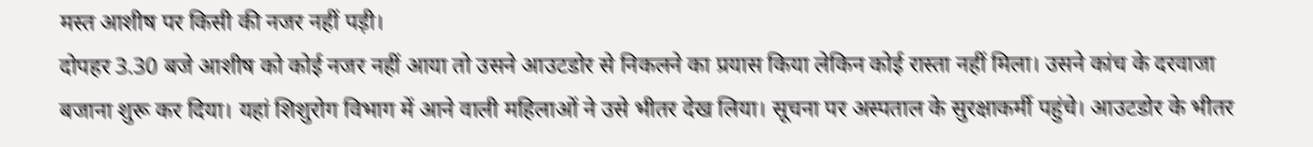मस्त आशीष पर किसी की नजर नहीं पड़ी।
दोपहर 3.30 बजे आशीष को कोई नजर नहीं आया तो उसने आउटडोर से निकलने का प्रयास किया लेकिन कोई रास्ता नहीं मिला। उसने कांच के दरवाजा बजाना शुरू कर दिया। यहां शिशुरोग विभाग में आने वाली महिलाओं ने उसे भीतर देख लिया। सूचना पर अस्पताल के सुरक्षाकर्मी पहुंचे। आउटडोर के भीतर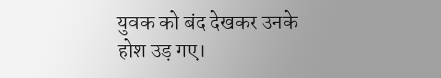युवक को बंद देखकर उनके होश उड़ गए।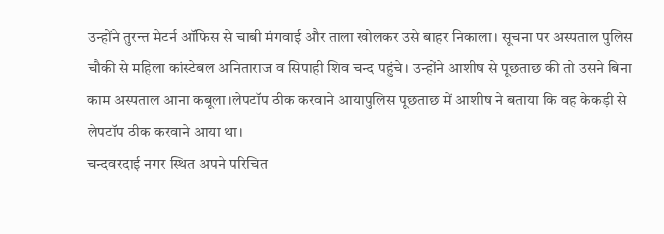उन्होंने तुरन्त मेटर्न ऑफिस से चाबी मंगवाई और ताला खोलकर उसे बाहर निकाला। सूचना पर अस्पताल पुलिस चौकी से महिला कांस्टेबल अनिताराज व सिपाही शिव चन्द पहुंचे। उन्होंने आशीष से पूछताछ की तो उसने बिना काम अस्पताल आना कबूला।लेपटॉप ठीक करवाने आयापुलिस पूछताछ में आशीष ने बताया कि वह केकड़ी से लेपटॉप ठीक करवाने आया था।
चन्दवरदाई नगर स्थित अपने परिचित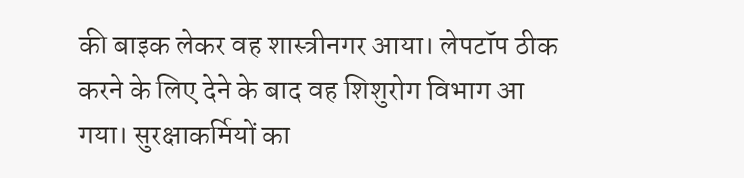की बाइक लेकर वह शास्त्रीनगर आया। लेपटॉप ठीक करने के लिए देने के बाद वह शिशुरोग विभाग आ गया। सुरक्षाकर्मियों का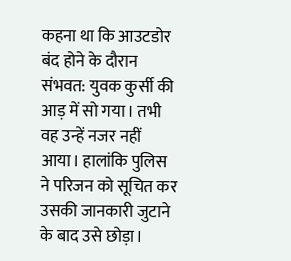कहना था कि आउटडोर बंद होने के दौरान संभवत: युवक कुर्सी की आड़ में सो गया। तभी वह उन्हें नजर नहीं आया। हालांकि पुलिस ने परिजन को सूचित कर उसकी जानकारी जुटाने के बाद उसे छोड़ा।